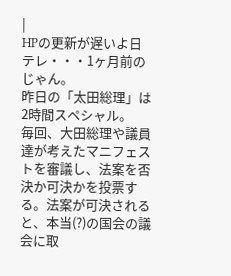|
HPの更新が遅いよ日テレ・・・1ヶ月前のじゃん。
昨日の「太田総理」は2時間スペシャル。
毎回、大田総理や議員達が考えたマニフェストを審議し、法案を否決か可決かを投票する。法案が可決されると、本当(?)の国会の議会に取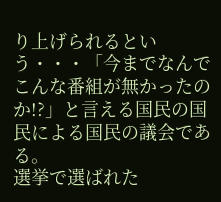り上げられるという・・・「今までなんでこんな番組が無かったのか!?」と言える国民の国民による国民の議会である。
選挙で選ばれた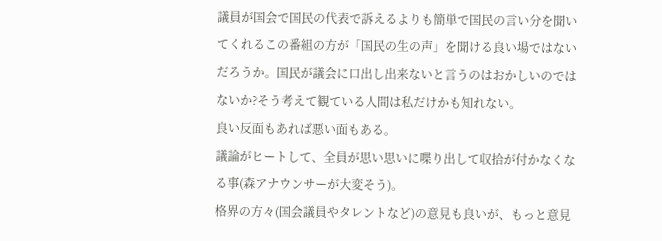議員が国会で国民の代表で訴えるよりも簡単で国民の言い分を聞いてくれるこの番組の方が「国民の生の声」を聞ける良い場ではないだろうか。国民が議会に口出し出来ないと言うのはおかしいのではないか?そう考えて観ている人間は私だけかも知れない。
良い反面もあれば悪い面もある。
議論がヒートして、全員が思い思いに喋り出して収拾が付かなくなる事(森アナウンサーが大変そう)。
格界の方々(国会議員やタレントなど)の意見も良いが、もっと意見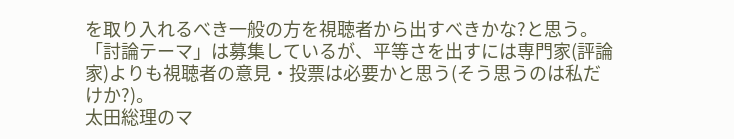を取り入れるべき一般の方を視聴者から出すべきかな?と思う。「討論テーマ」は募集しているが、平等さを出すには専門家(評論家)よりも視聴者の意見・投票は必要かと思う(そう思うのは私だけか?)。
太田総理のマ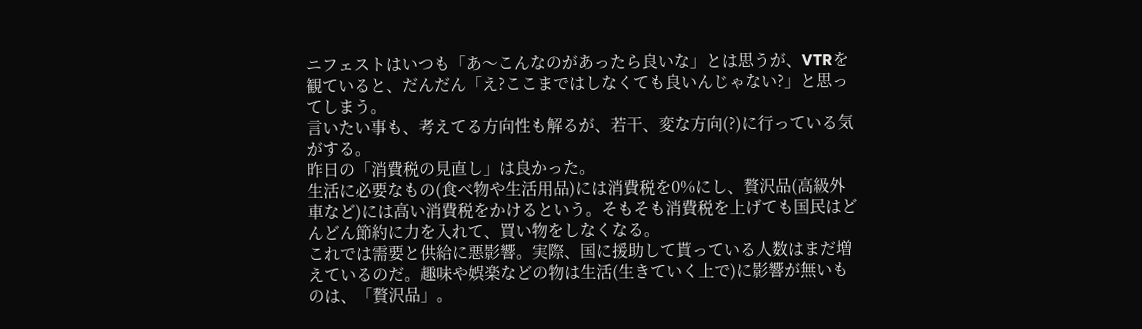ニフェストはいつも「あ〜こんなのがあったら良いな」とは思うが、VTRを観ていると、だんだん「え?ここまではしなくても良いんじゃない?」と思ってしまう。
言いたい事も、考えてる方向性も解るが、若干、変な方向(?)に行っている気がする。
昨日の「消費税の見直し」は良かった。
生活に必要なもの(食べ物や生活用品)には消費税を0%にし、贅沢品(高級外車など)には高い消費税をかけるという。そもそも消費税を上げても国民はどんどん節約に力を入れて、買い物をしなくなる。
これでは需要と供給に悪影響。実際、国に援助して貰っている人数はまだ増えているのだ。趣味や娯楽などの物は生活(生きていく上で)に影響が無いものは、「贅沢品」。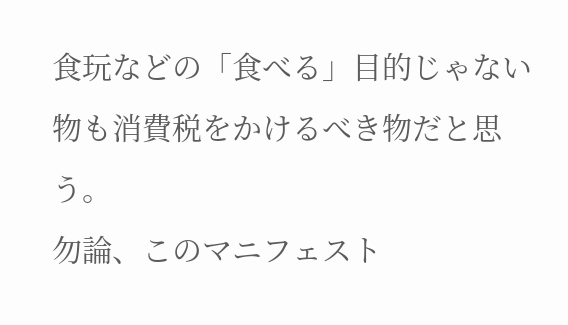食玩などの「食べる」目的じゃない物も消費税をかけるべき物だと思う。
勿論、このマニフェスト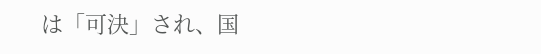は「可決」され、国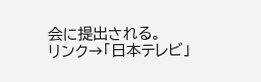会に提出される。
リンク→「日本テレビ」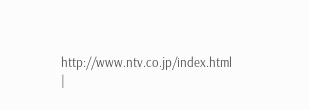http://www.ntv.co.jp/index.html
|